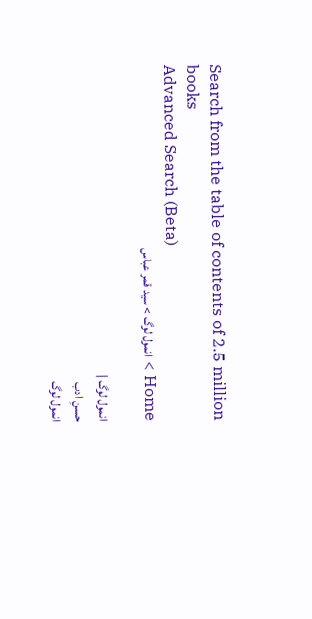Search from the table of contents of 2.5 million books
Advanced Search (Beta)
Home > انمول لوگ > سید قمر عباس

انمول لوگ |
حسنِ ادب
انمول لوگ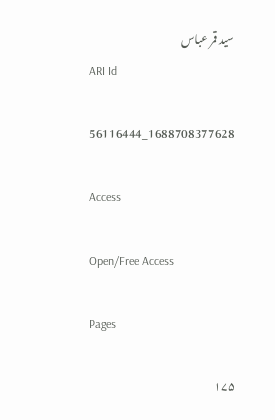سید قمر عباس
ARI Id

1688708377628_56116444

Access

Open/Free Access

Pages

۱۷۵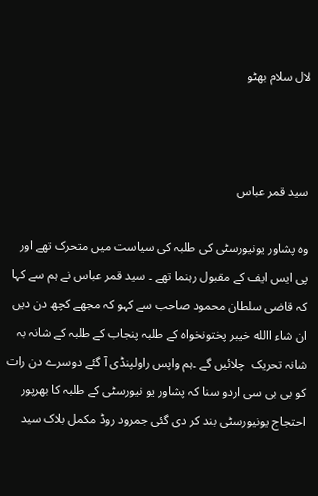لال سلام بھٹو



سید قمر عباس

وہ پشاور یونیورسٹی کی طلبہ کی سیاست میں متحرک تھے اور پی ایس ایف کے مقبول رہنما تھے ۔ سید قمر عباس نے ہم سے کہا کہ قاضی سلطان محمود صاحب سے کہو کہ مجھے کچھ دن دیں ان شاء االله خیبر پختونخواہ کے طلبہ پنجاب کے طلبہ کے شانہ بہ شانہ تحریک  چلائیں گے ۔ہم واپس راولپنڈی آ گئے دوسرے دن رات کو بی بی سی اردو سنا کہ پشاور یو نیورسٹی کے طلبہ کا بھرپور احتجاج یونیورسٹی بند کر دی گئی جمرود روڈ مکمل بلاک سید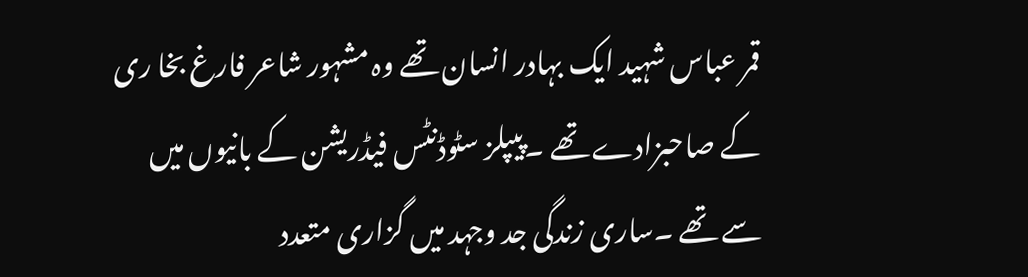قمر عباس شہید ایک بہادر انسان تھے وہ مشہور شاعر فارغ بخا ری کے صاحبزادے تھے ۔پیپلز سٹوڈنٹس فیڈریشن کے بانیوں میں سے تھے ۔ساری زندگی جد وجہد میں گزاری متعدد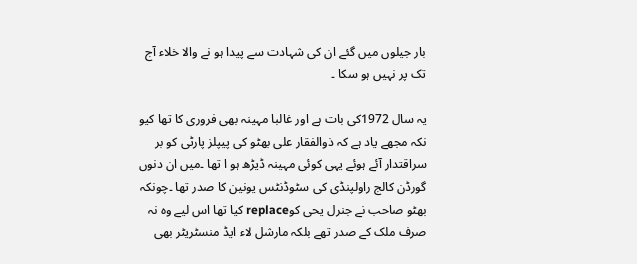بار جیلوں میں گئے ان کی شہادت سے پیدا ہو نے والا خلاء آج تک پر نہیں ہو سکا ۔

یہ سال 1972کی بات ہے اور غالبا مہینہ بھی فروری کا تھا کیو نکہ مجھے یاد ہے کہ ذوالفقار علی بھٹو کی پیپلز پارٹی کو بر سراقتدار آئے ہوئے یہی کوئی مہینہ ڈیڑھ ہو ا تھا ۔میں ان دنوں گورڈن کالج راولپنڈی کی سٹوڈنٹس یونین کا صدر تھا ۔چونکہ بھٹو صاحب نے جنرل یحی کوreplace کیا تھا اس لیے وہ نہ صرف ملک کے صدر تھے بلکہ مارشل لاء ایڈ منسٹریٹر بھی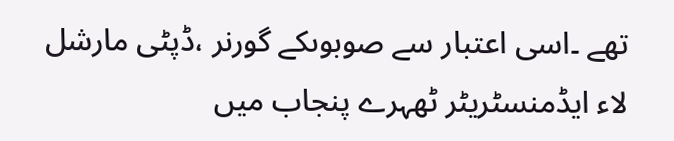تھے ۔اسی اعتبار سے صوبوںکے گورنر ،ڈپٹی مارشل لاء ایڈمنسٹریٹر ٹھہرے پنجاب میں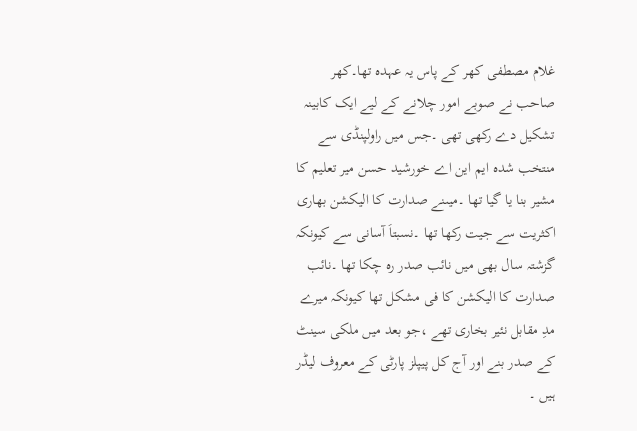غلام مصطفی کھر کے پاس یہ عہدہ تھا۔کھر صاحب نے صوبے امور چلانے کے لیے ایک کابینہ تشکیل دے رکھی تھی ۔جس میں راولپنڈی سے منتخب شدہ ایم این اے خورشید حسن میر تعلیم کا مشیر بنا یا گیا تھا ۔میںنے صدارت کا الیکشن بھاری اکثریت سے جیت رکھا تھا ۔نسبتاَ آسانی سے کیونکہ گزشتہ سال بھی میں نائب صدر رہ چکا تھا ۔نائب صدارت کا الیکشن کا فی مشکل تھا کیونکہ میرے مدِ مقابل نئیر بخاری تھے ،جو بعد میں ملکی سینٹ کے صدر بنے اور آج کل پیپلز پارٹی کے معروف لیڈر ہیں ۔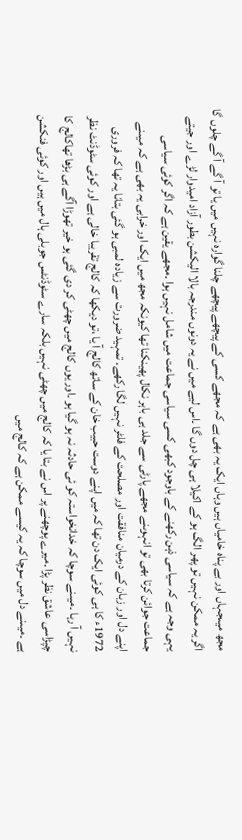مجھ میںجہاں اور بے پناہ خامیاں ہیں وہاں ایک یہ بھی ہے کہ مجھے کسی کے پیچھے پیچھے چلنا گوارہ نہیں میں یا تو آ گے آ گے چلوں گا اگر یہ ممکن نہیں تو پھر الگ ہو کے اکیلا ہی چل دوں گا ۔اس لیے میں نے یہ دونوں مندرجہ بالا الیکشن بطور آزاد امیدوار لڑے اور جیتے یہی وجہ ہے کہ سیاسی ذہن رکھنے کے باوجود کبھی کسی سیاسی جماعت میں شامل نہیں ہوا ۔مجھے یقین ہے کہ اگر کوئی سیاسی جماعت جوائن کرتا بھی تو انہوںنے مجھے پارٹی سے جلد ہی باہر نکال پھینکنا تھا کیونکہ مجھ میں ایک اور خرابی یہ بھی ہے کہ میںنے اپنے دل اور زبان کے درمیان منافقت اور مصلحت کے فلٹر نہیں لگا رکھے۔ تمہید ضرورت سے زیادہ لمبی ہو گئی بتانا یہ تھا کہ فروری 1972ء کا ہی کوئی ایک دن تھا کہ میں اپنے دوست حبیب خان کے ساتھ کالج آ یا ،تو دیکھا کہ کالج تقریبا خالی ہے اور کوئی سٹوڈنٹ نظر نہیں آ رہا ۔میںنے سوچا کہ خدانخواستہ کو ئی حادثہ نہ ہو گیا ہو ۔اور یوں کالج میں چھٹی کر دی گئی ہو خیر تھوڑا آگے ہی بڑھا تھاکالج کا چپڑاسی عاشق نظر پڑا ۔میرے پوچھنے پر اس نے بتا یا کہ کالج میں چھٹی نہیں بلکہ سارے سٹوڈنٹس جوبلی ہال میں ہیں اور کوئی فنکشن ہے ۔میںنے دل میں سوچا کہ یہ کیسے ممکن ہے کہ کالج میں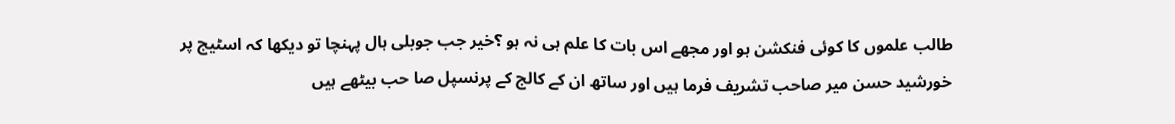طالب علموں کا کوئی فنکشن ہو اور مجھے اس بات کا علم ہی نہ ہو ؟خیر جب جوبلی ہال پہنچا تو دیکھا کہ اسٹیج پر خورشید حسن میر صاحب تشریف فرما ہیں اور ساتھ ان کے کالج کے پرنسپل صا حب بیٹھے ہیں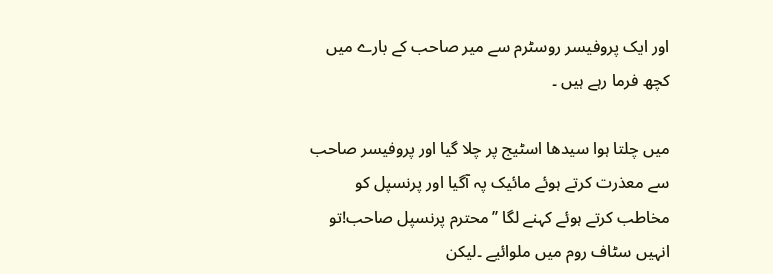اور ایک پروفیسر روسٹرم سے میر صاحب کے بارے میں کچھ فرما رہے ہیں ۔

میں چلتا ہوا سیدھا اسٹیج پر چلا گیا اور پروفیسر صاحب سے معذرت کرتے ہوئے مائیک پہ آگیا اور پرنسپل کو مخاطب کرتے ہوئے کہنے لگا ’’محترم پرنسپل صاحب!تو انہیں سٹاف روم میں ملوائیے ۔لیکن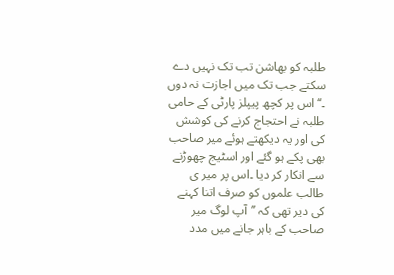طلبہ کو بھاشن تب تک نہیں دے سکتے جب تک میں اجازت نہ دوں ۔‘‘اس پر کچھ پیپلز پارٹی کے حامی طلبہ نے احتجاج کرنے کی کوشش کی اور یہ دیکھتے ہوئے میر صاحب بھی پکے ہو گئے اور اسٹیج چھوڑنے سے انکار کر دیا ۔اس پر میر ی طالب علموں کو صرف اتنا کہنے کی دیر تھی کہ ’’آپ لوگ میر صاحب کے باہر جانے میں مدد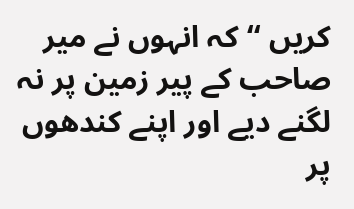کریں ‘‘کہ انہوں نے میر صاحب کے پیر زمین پر نہ لگنے دیے اور اپنے کندھوں پر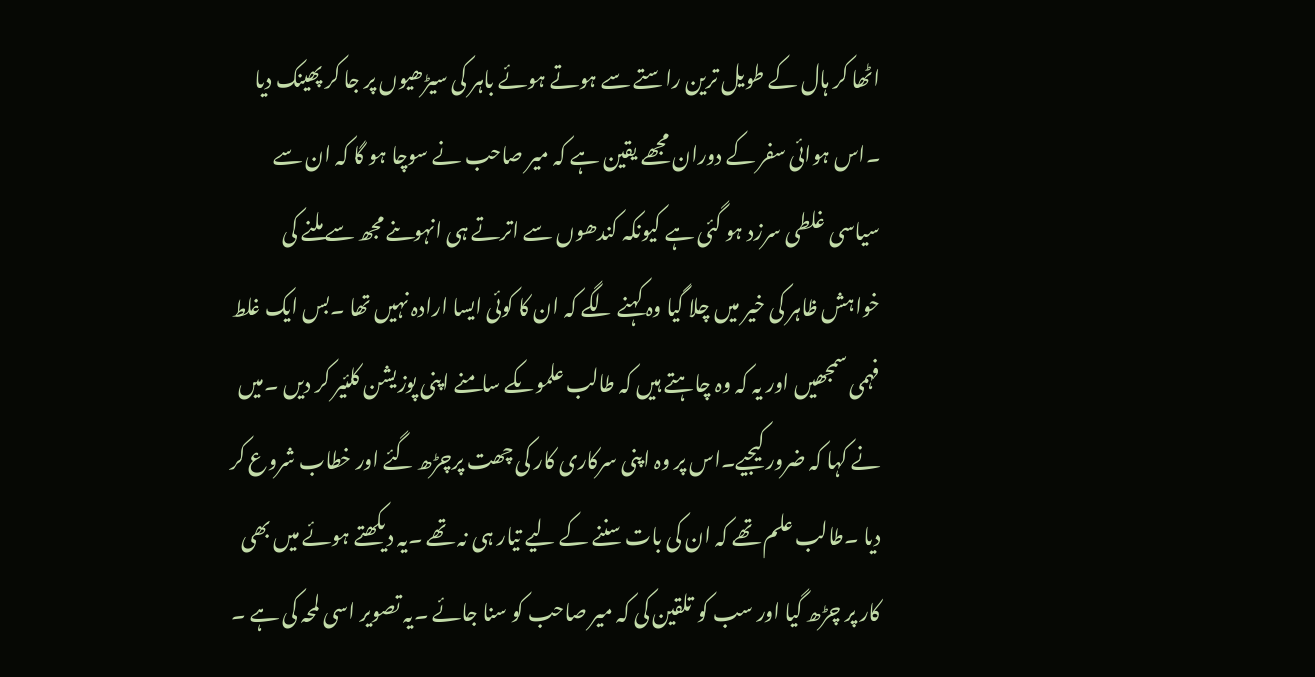اٹھا کر ہال کے طویل ترین راستے سے ہوتے ہوئے باہر کی سیڑھیوں پر جا کر پھینک دیا ۔اس ہوائی سفر کے دوران مجھے یقین ہے کہ میر صاحب نے سوچا ہو گا کہ ان سے سیاسی غلطی سرزد ہو گئی ہے کیونکہ کندھوں سے اترتے ہی انہوںنے مجھ سے ملنے کی خواہش ظاہر کی خیر میں چلا گیا وہ کہنے لگے کہ ان کا کوئی ایسا ارادہ نہیں تھا ۔بس ایک غلط فہمی سمجھیں اور یہ کہ وہ چاہتے ہیں کہ طالب علموںکے سامنے اپنی پوزیشن کلئیر کر دیں ۔میں نے کہا کہ ضرور کیجیے۔اس پر وہ اپنی سرکاری کار کی چھت پرچڑھ گئے اور خطاب شروع کر دیا ۔طالب علم تھے کہ ان کی بات سننے کے لیے تیار ہی نہ تھے ۔یہ دیکھتے ہوئے میں بھی کار پر چڑھ گیا اور سب کو تلقین کی کہ میر صاحب کو سنا جائے ۔یہ تصویر اسی لمحہ کی ہے ۔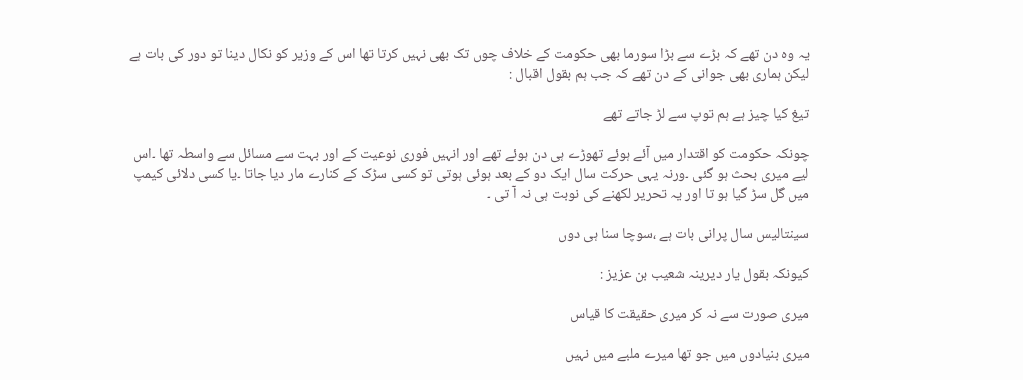یہ وہ دن تھے کہ بڑے سے بڑا سورما بھی حکومت کے خلاف چوں تک بھی نہیں کرتا تھا اس کے وزیر کو نکال دینا تو دور کی بات ہے لیکن ہماری بھی جوانی کے دن تھے کہ جب ہم بقول اقبال :

تیغ کیا چیز ہے ہم توپ سے لڑ جاتے تھے

چونکہ حکومت کو اقتدار میں آئے ہوئے تھوڑے ہی دن ہوئے تھے اور انہیں فوری نوعیت کے اور بہت سے مسائل سے واسطہ تھا ۔اس لیے میری بحث ہو گئی ۔ورنہ یہی حرکت سال ایک دو کے بعد ہوئی ہوتی تو کسی سڑک کے کنارے مار دیا جاتا ۔یا کسی دلائی کیمپ میں گل سڑ گیا ہو تا اور یہ تحریر لکھنے کی نوبت ہی نہ آ تی ۔

سینتالیس سال پرانی بات ہے ،سوچا سنا ہی دوں

کیونکہ بقول یار دیرینہ شعیب بن عزیز :

میری صورت سے نہ کر میری حقیقت کا قیاس

میری بنیادوں میں جو تھا میرے ملبے میں نہیں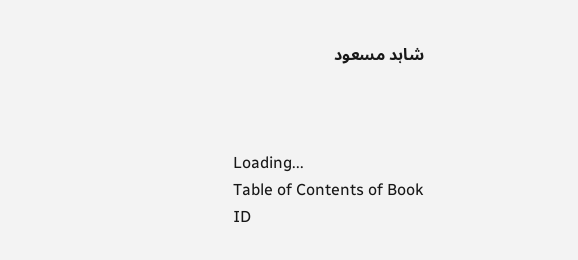شاہد مسعود



Loading...
Table of Contents of Book
ID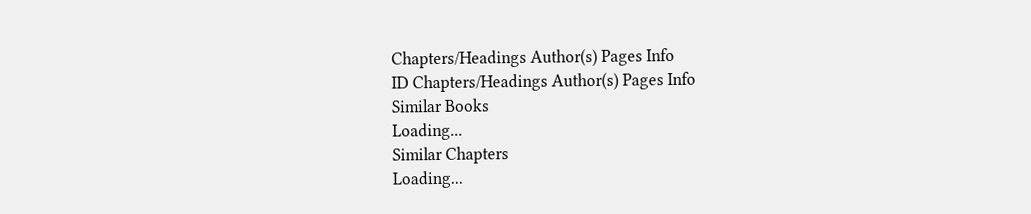Chapters/Headings Author(s) Pages Info
ID Chapters/Headings Author(s) Pages Info
Similar Books
Loading...
Similar Chapters
Loading...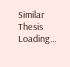Similar Thesis
Loading...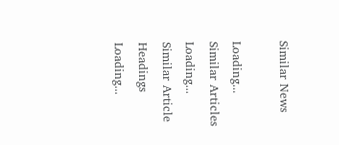Similar News

Loading...
Similar Articles
Loading...
Similar Article Headings
Loading...